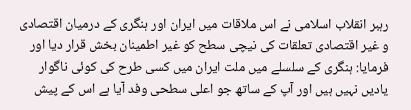رہبر انقلاب اسلامی نے اس ملاقات میں ایران اور ہنگری کے درمیان اقتصادی و غیر اقتصادی تعلقات کی نیچی سطح کو غیر اطمینان بخش قرار دیا اور فرمایا: ہنگری کے سلسلے میں ملت ایران میں کسی طرح کی کوئی ناگوار یادیں نہیں ہیں اور آپ کے ساتھ جو اعلی سطحی وفد آیا ہے اس کے پیش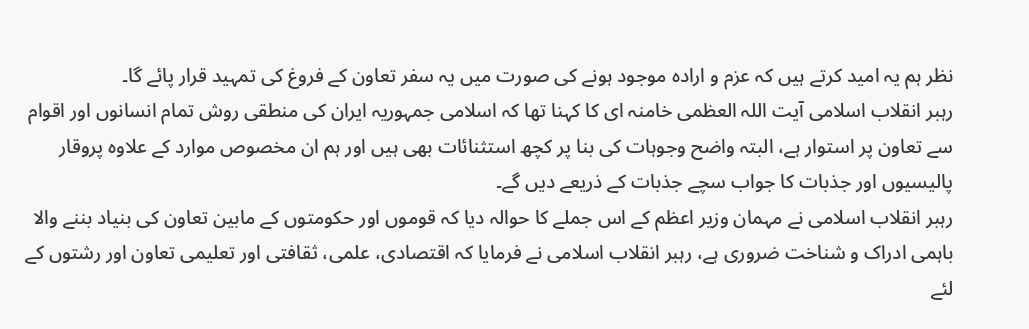نظر ہم یہ امید کرتے ہیں کہ عزم و ارادہ موجود ہونے کی صورت میں یہ سفر تعاون کے فروغ کی تمہید قرار پائے گا۔
رہبر انقلاب اسلامی آیت اللہ العظمی خامنہ ای کا کہنا تھا کہ اسلامی جمہوریہ ایران کی منطقی روش تمام انسانوں اور اقوام سے تعاون پر استوار ہے، البتہ واضح وجوہات کی بنا پر کچھ استثنائات بھی ہیں اور ہم ان مخصوص موارد کے علاوہ پروقار پالیسیوں اور جذبات کا جواب سچے جذبات کے ذریعے دیں گے۔
رہبر انقلاب اسلامی نے مہمان وزیر اعظم کے اس جملے کا حوالہ دیا کہ قوموں اور حکومتوں کے مابین تعاون کی بنیاد بننے والا باہمی ادراک و شناخت ضروری ہے، رہبر انقلاب اسلامی نے فرمایا کہ اقتصادی، علمی، ثقافتی اور تعلیمی تعاون اور رشتوں کے لئے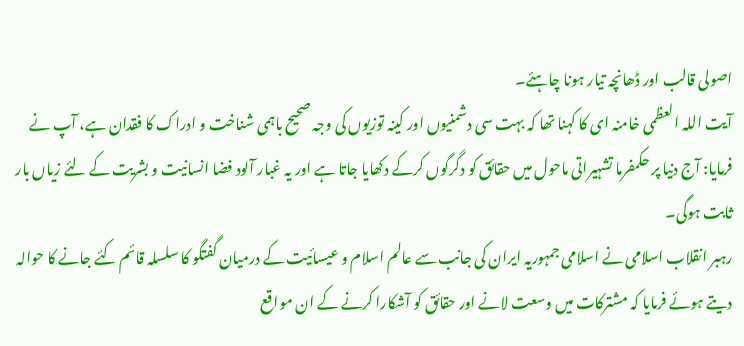اصولی قالب اور ڈھانچہ تیار ہونا چاہئے۔
آیت اللہ العظمی خامنہ ای کا کہنا تھا کہ بہت سی دشمنیوں اور کینہ توزیوں کی وجہ صحیح باہمی شناخت و ادراک کا فقدان ہے، آپ نے فرمایا: آج دنیا پر حکمفرما تشہیراتی ماحول میں حقائق کو دگرگوں کرکے دکھایا جاتا ہے اور یہ غبار آلود فضا انسانیت و بشریت کے لئے زیاں بار ثابت ہوگی۔
رہبر انقلاب اسلامی نے اسلامی جمہوریہ ایران کی جانب سے عالم اسلام و عیسائیت کے درمیان گفتگو کا سلسلہ قائم کئے جانے کا حوالہ دیتے ہوئے فرمایا کہ مشترکات میں وسعت لانے اور حقائق کو آشکارا کرنے کے ان مواقع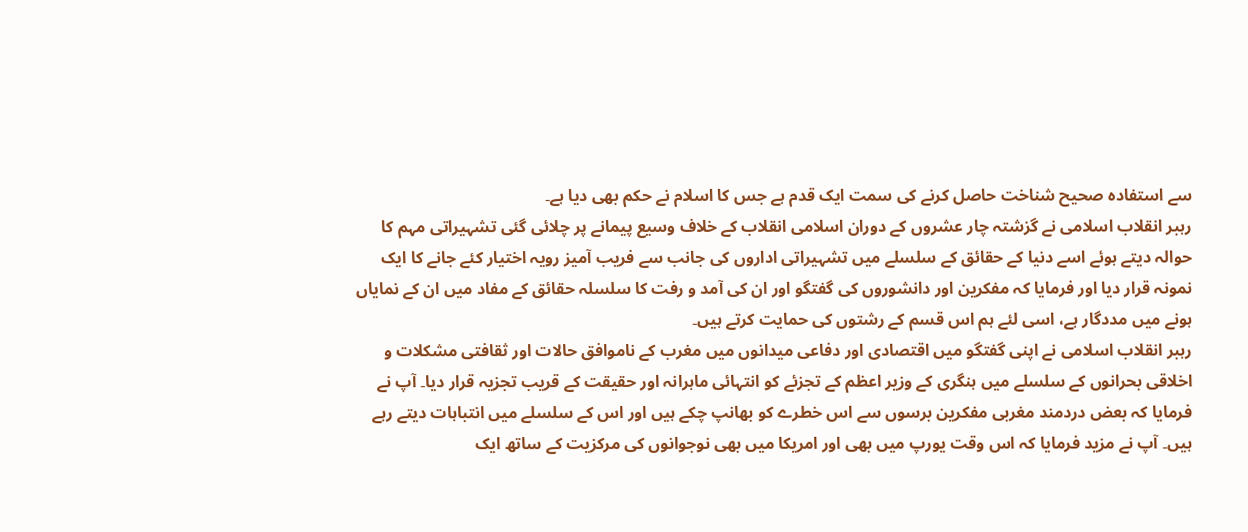سے استفادہ صحیح شناخت حاصل کرنے کی سمت ایک قدم ہے جس کا اسلام نے حکم بھی دیا ہے۔
رہبر انقلاب اسلامی نے گزشتہ چار عشروں کے دوران اسلامی انقلاب کے خلاف وسیع پیمانے پر چلائی گئی تشہیراتی مہم کا حوالہ دیتے ہوئے اسے دنیا کے حقائق کے سلسلے میں تشہیراتی اداروں کی جانب سے فریب آمیز رویہ اختیار کئے جانے کا ایک نمونہ قرار دیا اور فرمایا کہ مفکرین اور دانشوروں کی گفتگو اور ان کی آمد و رفت کا سلسلہ حقائق کے مفاد میں ان کے نمایاں ہونے میں مددگار ہے، اسی لئے ہم اس قسم کے رشتوں کی حمایت کرتے ہیں۔
رہبر انقلاب اسلامی نے اپنی گفتگو میں اقتصادی اور دفاعی میدانوں میں مغرب کے ناموافق حالات اور ثقافتی مشکلات و اخلاقی بحرانوں کے سلسلے میں ہنگری کے وزیر اعظم کے تجزئے کو انتہائی ماہرانہ اور حقیقت کے قریب تجزیہ قرار دیا۔ آپ نے فرمایا کہ بعض دردمند مغربی مفکرین برسوں سے اس خطرے کو بھانپ چکے ہیں اور اس کے سلسلے میں انتباہات دیتے رہے ہیں۔ آپ نے مزید فرمایا کہ اس وقت یورپ میں بھی اور امریکا میں بھی نوجوانوں کی مرکزیت کے ساتھ ایک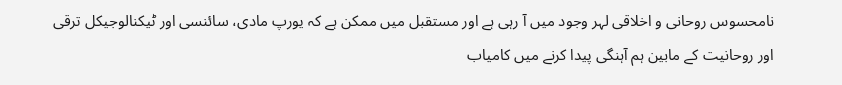نامحسوس روحانی و اخلاقی لہر وجود میں آ رہی ہے اور مستقبل میں ممکن ہے کہ یورپ مادی، سائنسی اور ٹیکنالوجیکل ترقی اور روحانیت کے مابین ہم آہنگی پیدا کرنے میں کامیاب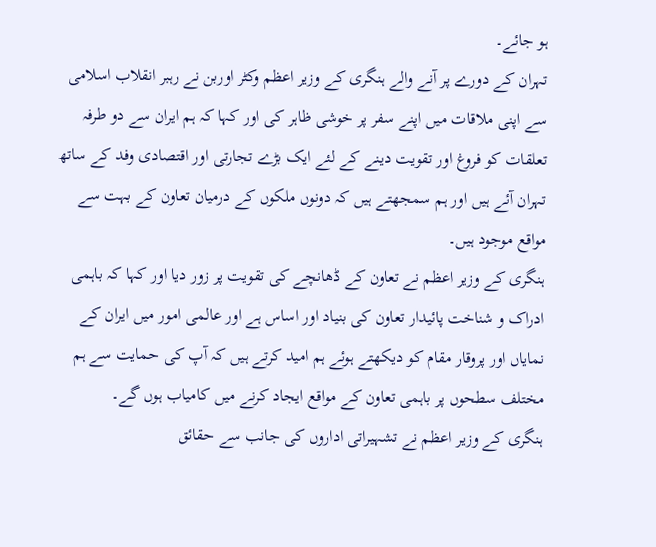ہو جائے۔
تہران کے دورے پر آنے والے ہنگری کے وزیر اعظم وکٹر اوربن نے رہبر انقلاب اسلامی سے اپنی ملاقات میں اپنے سفر پر خوشی ظاہر کی اور کہا کہ ہم ایران سے دو طرفہ تعلقات کو فروغ اور تقویت دینے کے لئے ایک بڑے تجارتی اور اقتصادی وفد کے ساتھ تہران آئے ہیں اور ہم سمجھتے ہیں کہ دونوں ملکوں کے درمیان تعاون کے بہت سے مواقع موجود ہیں۔
ہنگری کے وزیر اعظم نے تعاون کے ڈھانچے کی تقویت پر زور دیا اور کہا کہ باہمی ادراک و شناخت پائیدار تعاون کی بنیاد اور اساس ہے اور عالمی امور میں ایران کے نمایاں اور پروقار مقام کو دیکھتے ہوئے ہم امید کرتے ہیں کہ آپ کی حمایت سے ہم مختلف سطحوں پر باہمی تعاون کے مواقع ایجاد کرنے میں کامیاب ہوں گے۔
ہنگری کے وزیر اعظم نے تشہیراتی اداروں کی جانب سے حقائق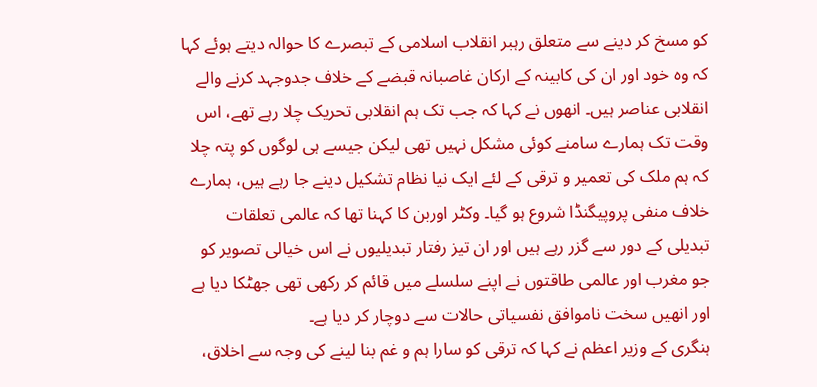کو مسخ کر دینے سے متعلق رہبر انقلاب اسلامی کے تبصرے کا حوالہ دیتے ہوئے کہا کہ وہ خود اور ان کی کابینہ کے ارکان غاصبانہ قبضے کے خلاف جدوجہد کرنے والے انقلابی عناصر ہیں۔ انھوں نے کہا کہ جب تک ہم انقلابی تحریک چلا رہے تھے، اس وقت تک ہمارے سامنے کوئی مشکل نہیں تھی لیکن جیسے ہی لوگوں کو پتہ چلا کہ ہم ملک کی تعمیر و ترقی کے لئے ایک نیا نظام تشکیل دینے جا رہے ہیں، ہمارے خلاف منفی پروپیگنڈا شروع ہو گیا۔ وکٹر اوربن کا کہنا تھا کہ عالمی تعلقات تبدیلی کے دور سے گزر رہے ہیں اور ان تیز رفتار تبدیلیوں نے اس خیالی تصویر کو جو مغرب اور عالمی طاقتوں نے اپنے سلسلے میں قائم کر رکھی تھی جھٹکا دیا ہے اور انھیں سخت ناموافق نفسیاتی حالات سے دوچار کر دیا ہے۔
ہنگری کے وزیر اعظم نے کہا کہ ترقی کو سارا ہم و غم بنا لینے کی وجہ سے اخلاق،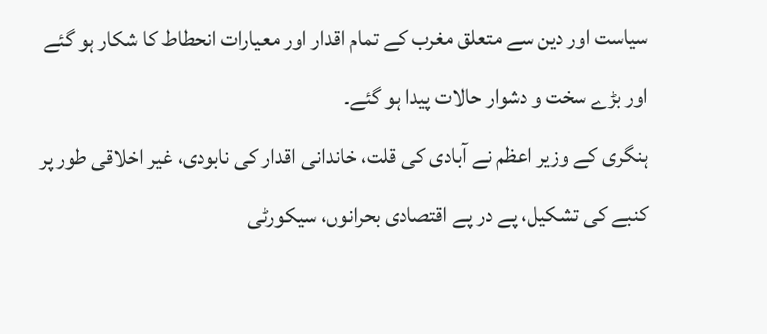سیاست اور دین سے متعلق مغرب کے تمام اقدار اور معیارات انحطاط کا شکار ہو گئے اور بڑے سخت و دشوار حالات پیدا ہو گئے۔
ہنگری کے وزیر اعظم نے آبادی کی قلت، خاندانی اقدار کی نابودی، غیر اخلاقی طور پر کنبے کی تشکیل، پے در پے اقتصادی بحرانوں، سیکورٹی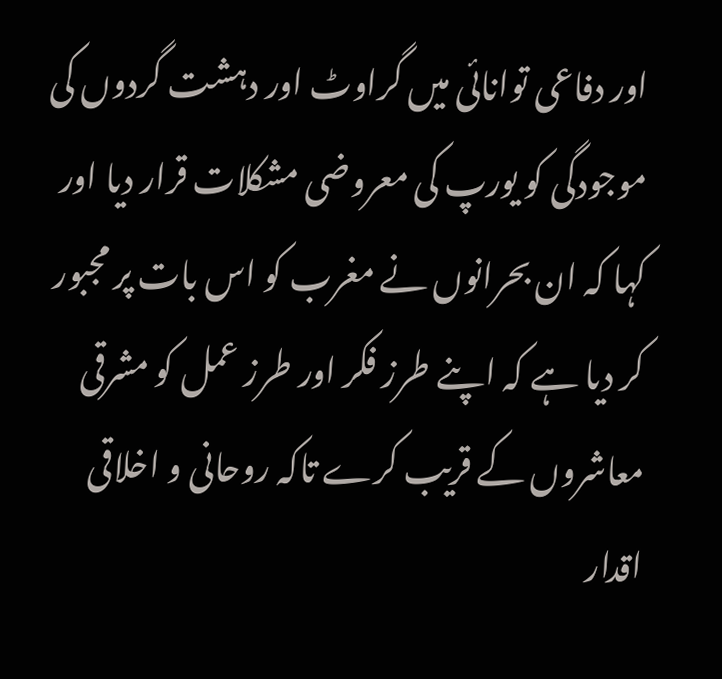اور دفاعی توانائی میں گراوٹ اور دہشت گردوں کی موجودگی کو یورپ کی معروضی مشکلات قرار دیا اور کہا کہ ان بحرانوں نے مغرب کو اس بات پر مجبور کر دیا ہے کہ اپنے طرز فکر اور طرز عمل کو مشرقی معاشروں کے قریب کرے تاکہ روحانی و اخلاقی اقدار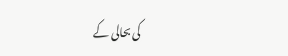کی بحالی کے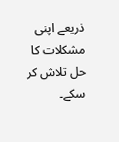ذریعے اپنی مشکلات کا حل تلاش کر سکے۔